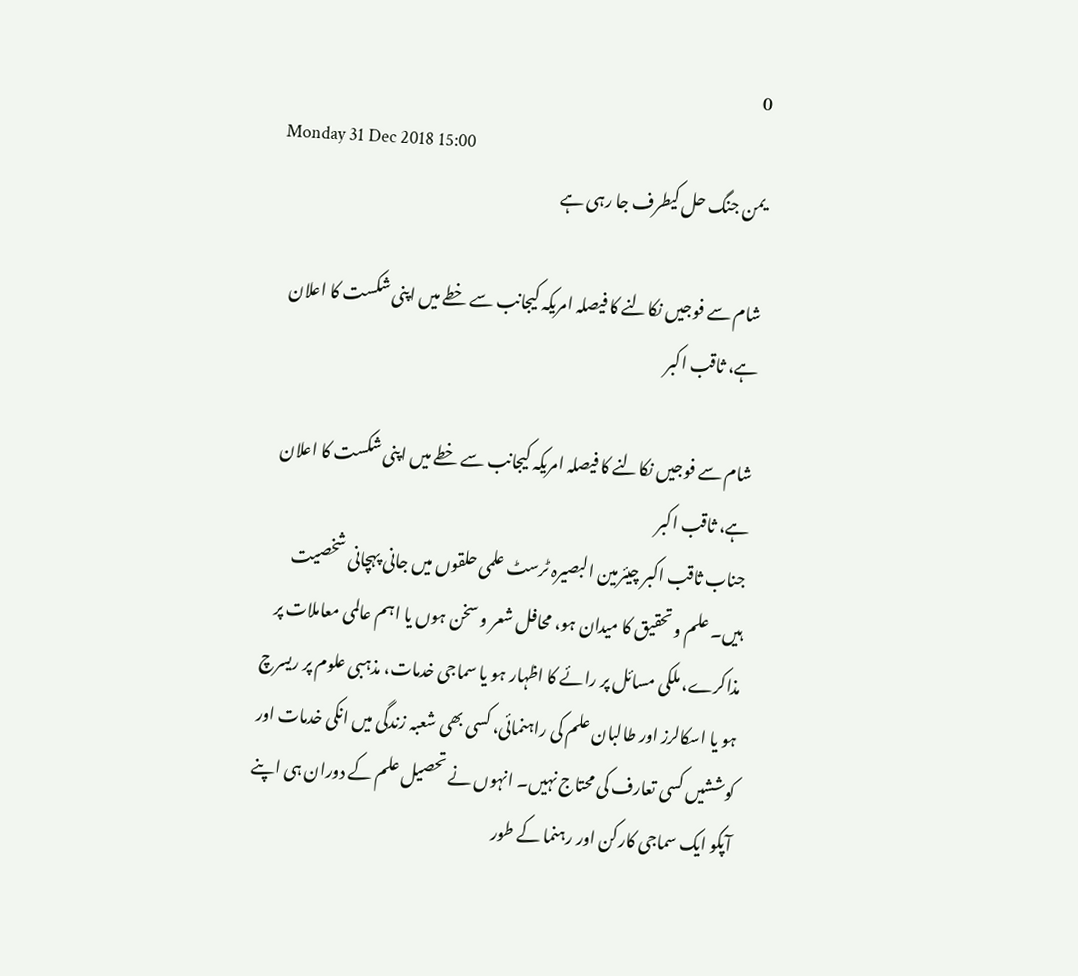0
Monday 31 Dec 2018 15:00
یمن جنگ حل کیطرف جا رہی ہے

شام سے فوجیں نکالنے کا فیصلہ امریکہ کیجانب سے خطے میں اپنی شکست کا اعلان ہے، ثاقب اکبر

شام سے فوجیں نکالنے کا فیصلہ امریکہ کیجانب سے خطے میں اپنی شکست کا اعلان ہے، ثاقب اکبر
جناب ثاقب اکبر چیئرمین البصیرہ ٹرسٹ علمی حلقوں میں جانی پہچانی شخصیت ہیں۔ علم و تحقیق کا میدان ہو، محافل شعر و سخن ہوں یا اہم عالمی معاملات پر مذاکرے، ملکی مسائل پر رائے کا اظہار ہو یا سماجی خدمات، مذہبی علوم پر ریسرچ ہو یا اسکالرز اور طالبان علم کی راہنمائی، کسی بھی شعبہ زندگی میں انکی خدمات اور کوششیں کسی تعارف کی محتاج نہیں۔ انہوں نے تحصیل علم کے دوران ہی اپنے آپکو ایک سماجی کارکن اور رہنما کے طور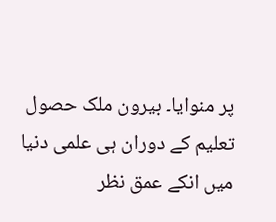پر منوایا۔ بیرون ملک حصول تعلیم کے دوران ہی علمی دنیا میں انکے عمق نظر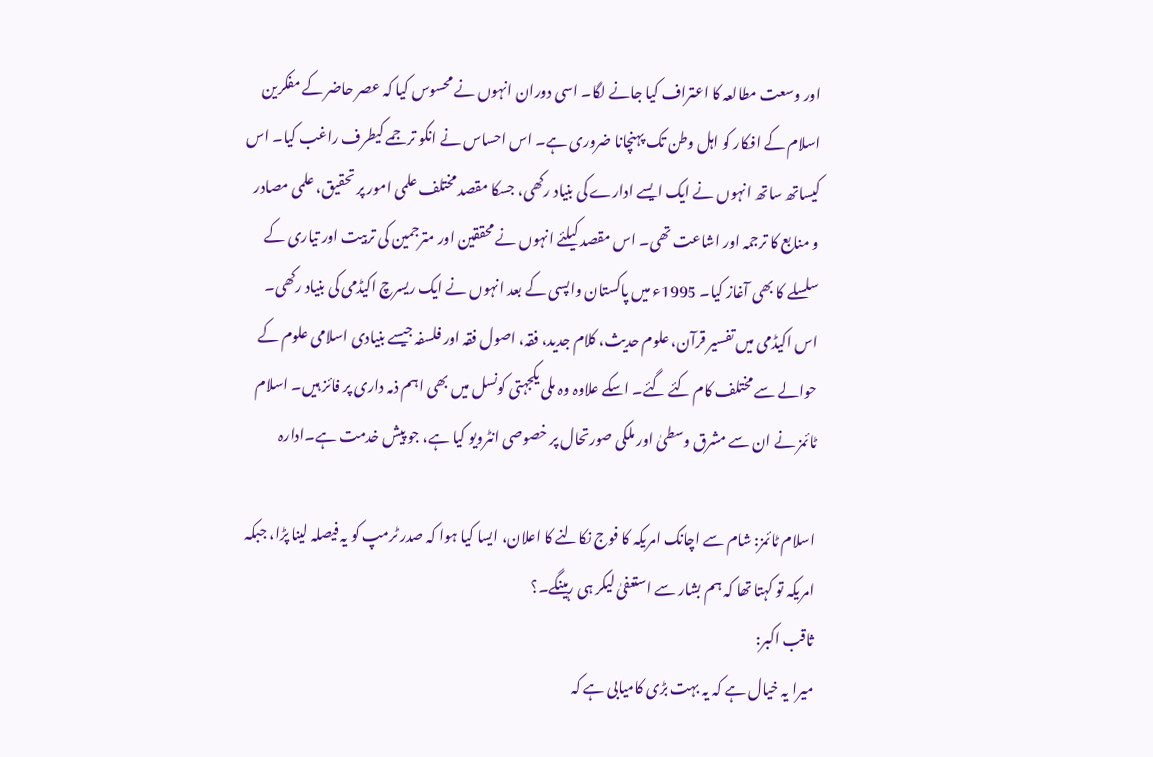اور وسعت مطالعہ کا اعتراف کیا جانے لگا۔ اسی دوران انہوں نے محسوس کیا کہ عصر حاضر کے مفکرین اسلام کے افکار کو اہل وطن تک پہنچانا ضروری ہے۔ اس احساس نے انکو ترجمے کیطرف راغب کیا۔ اس کیساتھ ساتھ انہوں نے ایک ایسے ادارے کی بنیاد رکھی، جسکا مقصد مختلف علمی امور پر تحقیق، علمی مصادر و منابع کا ترجمہ اور اشاعت تھی۔ اس مقصد کیلئے انہوں نے محققین اور مترجمین کی تربیت اور تیاری کے سلسلے کا بھی آغاز کیا۔ 1995ء میں پاکستان واپسی کے بعد انہوں نے ایک ریسرچ اکیڈمی کی بنیاد رکھی۔ اس اکیڈمی میں تفسیر قرآن، علوم حدیث، کلام جدید، فقہ، اصول فقہ اور فلسفہ جیسے بنیادی اسلامی علوم کے حوالے سے مختلف کام کئے گئے۔ اسکے علاوہ وہ ملی یکجہتی کونسل میں بھی اہم ذمہ داری پر فائز ہیں۔ اسلام ٹائمز نے ان سے مشرق وسطیٰ اور ملکی صورتحال پر خصوصی انٹرویو کیا ہے، جو پیش خدمت ہے۔ادارہ

اسلام ٹائمز: شام سے اچانک امریکہ کا فوج نکالنے کا اعلان، ایسا کیا ہوا کہ صدر ٹرمپ کو یہ فیصلہ لینا پڑا، جبکہ امریکہ تو کہتا تھا کہ ہم بشار سے استعفیٰ لیکر ہی رہینگے۔؟
ثاقب اکبر:
میرا یہ خیال ہے کہ یہ بہت بڑی کامیابی ہے کہ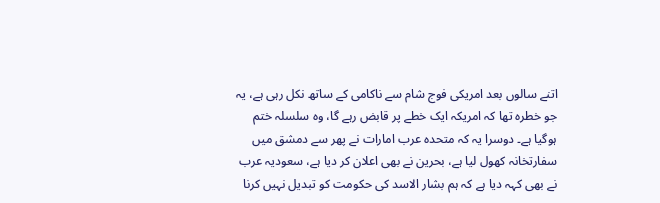اتنے سالوں بعد امریکی فوج شام سے ناکامی کے ساتھ نکل رہی ہے، یہ جو خطرہ تھا کہ امریکہ ایک خطے پر قابض رہے گا، وہ سلسلہ ختم ہوگیا ہے۔ دوسرا یہ کہ متحدہ عرب امارات نے پھر سے دمشق میں سفارتخانہ کھول لیا ہے، بحرین نے بھی اعلان کر دیا ہے، سعودیہ عرب نے بھی کہہ دیا ہے کہ ہم بشار الاسد کی حکومت کو تبدیل نہیں کرنا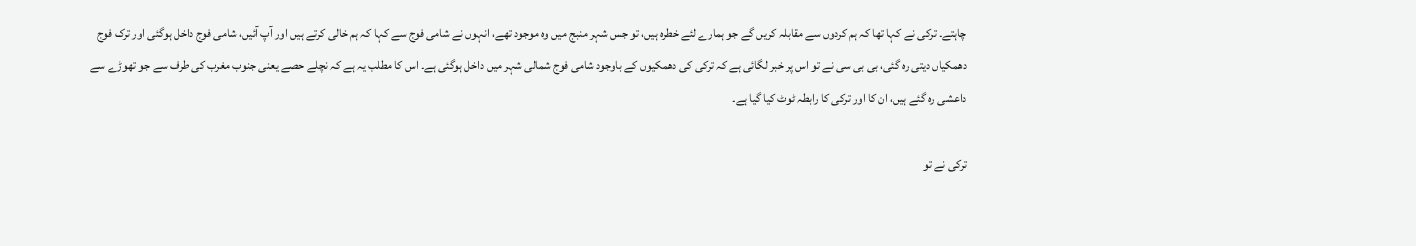چاہتے۔ ترکی نے کہا تھا کہ ہم کردوں سے مقابلہ کریں گے جو ہمارے لئے خطرہ ہیں، تو جس شہر منبج میں وہ موجود تھے، انہوں نے شامی فوج سے کہا کہ ہم خالی کرتے ہیں اور آپ آئیں، شامی فوج داخل ہوگئی اور ترک فوج دھمکیاں دیتی رہ گئی، بی بی سی نے تو اس پر خبر لگائی ہے کہ ترکی کی دھمکیوں کے باوجود شامی فوج شمالی شہر میں داخل ہوگئی ہے۔ اس کا مطلب یہ ہے کہ نچلے حصے یعنی جنوب مغرب کی طرف سے جو تھوڑے سے داعشی رہ گئے ہیں، ان کا اور ترکی کا رابطہ ٹوٹ کیا گیا ہے۔

ترکی نے تو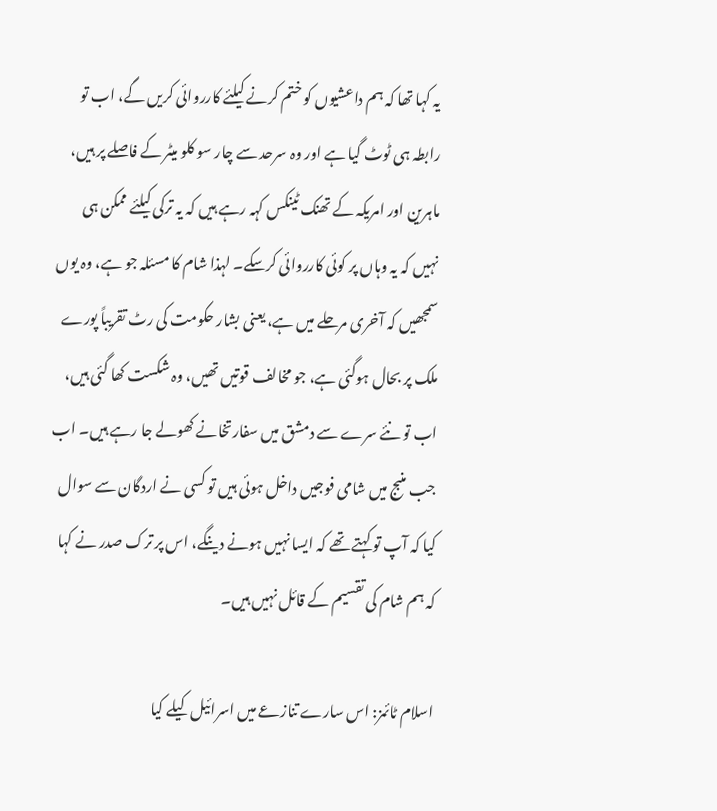یہ کہا تھا کہ ہم داعشیوں کو ختم کرنے کیلئے کارروائی کریں گے، اب تو رابطہ ہی ٹوٹ گیا ہے اور وہ سرحد سے چار سو کلو میٹر کے فاصلے پر ہیں، ماہرین اور امریکہ کے تھنک ٹینکس کہہ رہے ہیں کہ یہ ترکی کیلئے ممکن ہی نہیں کہ یہ وہاں پر کوئی کارروائی کرسکے۔ لہذا شام کا مسئلہ جو ہے، وہ یوں سمجھیں کہ آخری مرحلے میں ہے، یعنی بشار حکومت کی رٹ تقریباً پورے ملک پر بحال ہوگئی ہے، جو مخالف قوتیں تھیں، وہ شکست کھا گئی ہیں، اب تو نئے سرے سے دمشق میں سفارتخانے کھولے جا رہے ہیں۔ اب جب منبج میں شامی فوجیں داخل ہوئی ہیں تو کسی نے اردگان سے سوال کیا کہ آپ تو کہتے تھے کہ ایسا نہیں ہونے دینگے، اس پر ترک صدر نے کہا کہ ہم شام کی تقسیم کے قائل نہیں ہیں۔

اسلام ٹائمز: اس سارے تنازعے میں اسرائیل کیلے کیا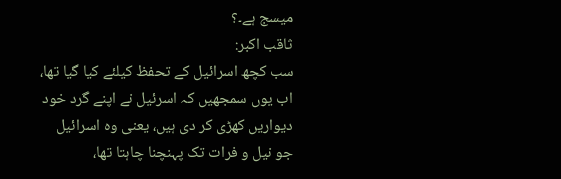میسج ہے۔؟
ثاقب اکبر:
سب کچھ اسرائیل کے تحفظ کیلئے کیا گیا تھا، اب یوں سمجھیں کہ اسرئیل نے اپنے گرد خود دیواریں کھڑی کر دی ہیں، یعنی وہ اسرائیل جو نیل و فرات تک پہنچنا چاہتا تھا،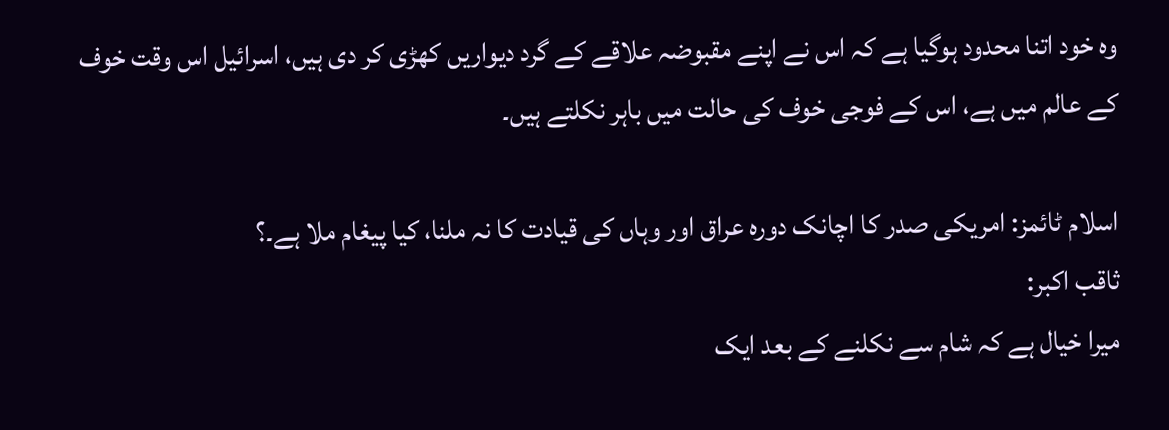وہ خود اتنا محدود ہوگیا ہے کہ اس نے اپنے مقبوضہ علاقے کے گرد دیواریں کھڑی کر دی ہیں، اسرائیل اس وقت خوف کے عالم میں ہے، اس کے فوجی خوف کی حالت میں باہر نکلتے ہیں۔

اسلام ٹائمز: امریکی صدر کا اچانک دورہ عراق اور وہاں کی قیادت کا نہ ملنا، کیا پیغام ملا ہے۔؟
ثاقب اکبر:
میرا خیال ہے کہ شام سے نکلنے کے بعد ایک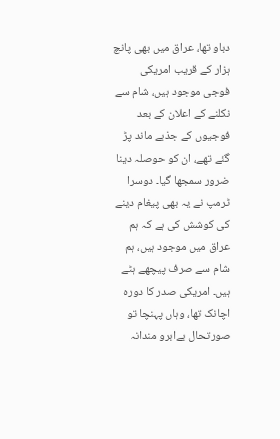دباو تھا، عراق میں بھی پانچ ہزار کے قریب امریکی فوجی موجود ہیں، شام سے نکلنے کے اعلان کے بعد فوجیوں کے جذبے ماند پڑ گئے تھے، ان کو حوصلہ دینا ضرور سمجھا گیا۔ دوسرا ٹرمپ نے یہ بھی پیغام دینے کی کوشش کی ہے کہ ہم عراق میں موجود ہیں، ہم شام سے صرف پیچھے ہٹے ہیں۔ امریکی صدر کا دورہ اچانک تھا، وہاں پہنچا تو صورتحال بےابرو مندانہ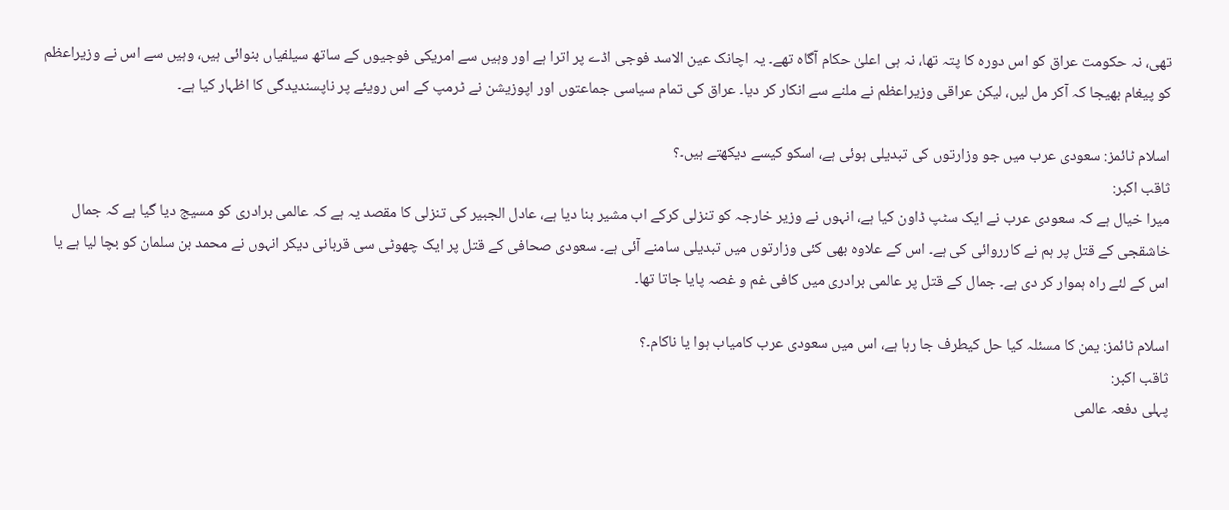تھی، نہ حکومت عراق کو اس دورہ کا پتہ تھا، نہ ہی اعلیٰ حکام آگاہ تھے۔ یہ اچانک عین الاسد فوجی اڈے پر اترا ہے اور وہیں سے امریکی فوجیوں کے ساتھ سیلفیاں بنوائی ہیں، وہیں سے اس نے وزیراعظم کو پیغام بھیجا کہ آکر مل لیں، لیکن عراقی وزیراعظم نے ملنے سے انکار کر دیا۔ عراق کی تمام سیاسی جماعتوں اور اپوزیشن نے ٹرمپ کے اس رویئے پر ناپسندیدگی کا اظہار کیا ہے۔

اسلام ٹائمز: سعودی عرب میں جو وزارتوں کی تبدیلی ہوئی ہے، اسکو کیسے دیکھتے ہیں۔؟
ثاقب اکبر:
میرا خیال ہے کہ سعودی عرب نے ایک سٹپ ڈاون کیا ہے، انہوں نے وزیر خارجہ کو تنزلی کرکے اب مشیر بنا دیا ہے، عادل الجبیر کی تنزلی کا مقصد یہ ہے کہ عالمی برادری کو مسیج دیا گیا ہے کہ جمال خاشقجی کے قتل پر ہم نے کارروائی کی ہے۔ اس کے علاوہ بھی کئی وزارتوں میں تبدیلی سامنے آئی ہے۔ سعودی صحافی کے قتل پر ایک چھوٹی سی قربانی دیکر انہوں نے محمد بن سلمان کو بچا لیا ہے یا اس کے لئے راہ ہموار کر دی ہے۔ جمال کے قتل پر عالمی برادری میں کافی غم و غصہ پایا جاتا تھا۔

اسلام ٹائمز: یمن کا مسئلہ کیا حل کیطرف جا رہا ہے، اس میں سعودی عرب کامیاب ہوا یا ناکام۔؟
ثاقب اکبر:
پہلی دفعہ عالمی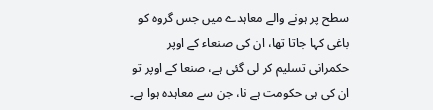سطح پر ہونے والے معاہدے میں جس گروہ کو باغی کہا جاتا تھا، ان کی صنعاء کے اوپر حکمرانی تسلیم کر لی گئی ہے، صنعا کے اوپر تو ان کی ہی حکومت ہے نا، جن سے معاہدہ ہوا ہے۔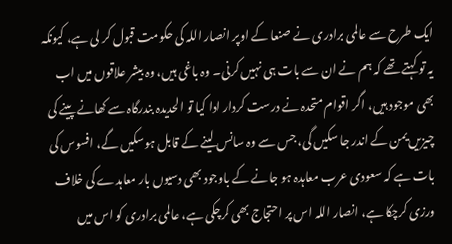ایک طرح سے عالمی برادری نے صنعا کے اوپر انصار اللہ کی حکومت قبول کر لی ہے، کیونکہ یہ تو کہتے تھے کہ ہم نے ان سے بات ہی نہیں کرنی۔ وہ باغی ہیں، وہ بیشر علاقوں میں اب بھی موجود ہیں، اگر اقوام متحدہ نے درست کردار ادا کیا تو الحدیدہ بندرگاہ سے کھانے پینے کی چیزیں یمن کے اندر جا سکیں گی، جس سے وہ سانس لینے کے قابل ہوسکیں گے، افسوس کی بات ہے کہ سعودی عرب معاہدہ ہو جانے کے باوجود بھی دسیوں بار معاہدے کی خلاف ورزی کرچکا ہے، انصار اللہ اس پر احتجاج بھی کرچکی ہے، عالمی برادری کو اس میں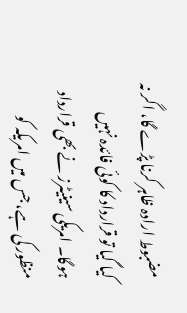مضبوط ارادہ ظاہر کرنا پڑے گا، اگر نہ کیا گیا تو قرارداد کا کوئی فائدہ نہیں ہوگا۔ امریکی سینیٹرز نے بھی قرارداد منظور کی ہے، جس میں امریکہ کو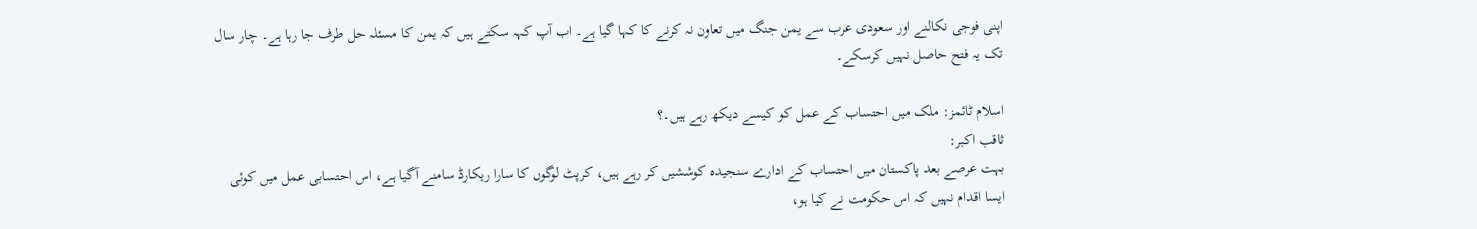اپنی فوجی نکالنے اور سعودی عرب سے یمن جنگ میں تعاون نہ کرنے کا کہا گیا ہے۔ اب آپ کہہ سکتے ہیں کہ یمن کا مسئلہ حل طرف جا رہا ہے۔ چار سال تک یہ فتح حاصل نہیں کرسکے۔

اسلام ٹائمز: ملک میں احتساب کے عمل کو کیسے دیکھ رہے ہیں۔؟
ثاقب اکبر:
بہت عرصے بعد پاکستان میں احتساب کے ادارے سنجیدہ کوششیں کر رہے ہیں، کرپٹ لوگوں کا سارا ریکارڈ سامنے آگیا ہے، اس احتسابی عمل میں کوئی ایسا اقدام نہیں کہ اس حکومت نے کیا ہو،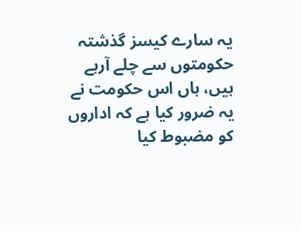یہ سارے کیسز گذشتہ حکومتوں سے چلے آرہے ہیں، ہاں اس حکومت نے یہ ضرور کیا ہے کہ اداروں کو مضبوط کیا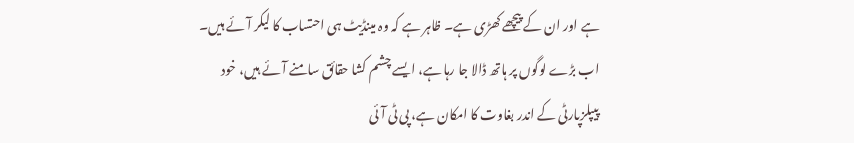ہے اور ان کے پیچھے کھڑی ہے۔ ظاہر ہے کہ وہ مینڈیٹ ہی احتساب کا لیکر آئے ہیں۔ اب بڑے لوگوں پر ہاتھ ڈالا جا رہا ہے، ایسے چشم کشا حقائق سامنے آئے ہیں، خود پیپلزپارٹی کے اندر بغاوت کا امکان ہے، پی ٹی آئی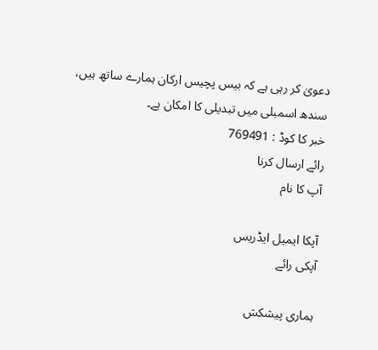دعویٰ کر رہی ہے کہ بیس پچیس ارکان ہمارے ساتھ ہیں، سندھ اسمبلی میں تبدیلی کا امکان ہے۔
خبر کا کوڈ : 769491
رائے ارسال کرنا
آپ کا نام

آپکا ایمیل ایڈریس
آپکی رائے

ہماری پیشکش